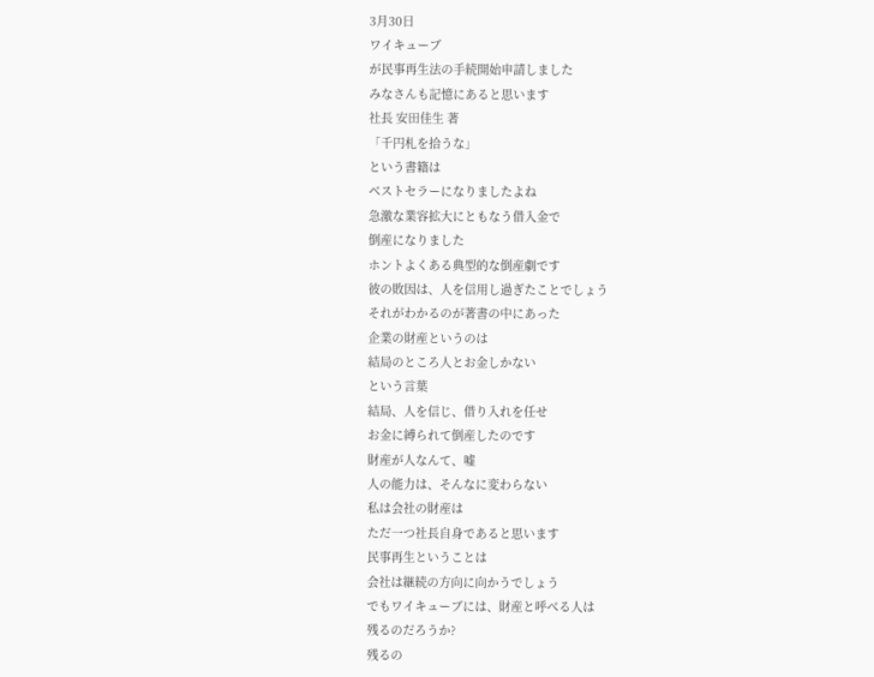3月30日
ワイキューブ
が民事再生法の手続開始申請しました
みなさんも記憶にあると思います
社長 安田佳生 著
「千円札を拾うな」
という書籍は
ベストセラーになりましたよね
急激な業容拡大にともなう借入金で
倒産になりました
ホントよくある典型的な倒産劇です
彼の敗因は、人を信用し過ぎたことでしょう
それがわかるのが著書の中にあった
企業の財産というのは
結局のところ人とお金しかない
という言葉
結局、人を信じ、借り入れを任せ
お金に縛られて倒産したのです
財産が人なんて、嘘
人の能力は、そんなに変わらない
私は会社の財産は
ただ一つ社長自身であると思います
民事再生ということは
会社は継続の方向に向かうでしょう
でもワイキューブには、財産と呼べる人は
残るのだろうか?
残るの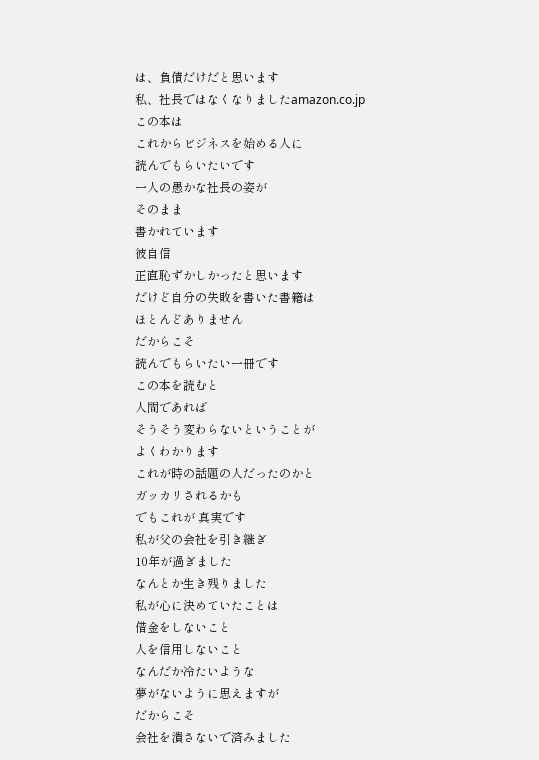は、負債だけだと思います
私、社長ではなくなりましたamazon.co.jp
この本は
これからビジネスを始める人に
読んでもらいたいです
一人の愚かな社長の姿が
そのまま
書かれています
彼自信
正直恥ずかしかったと思います
だけど自分の失敗を書いた書籍は
ほとんどありません
だからこそ
読んでもらいたい一冊です
この本を読むと
人間であれば
そうそう変わらないということが
よくわかります
これが時の話題の人だったのかと
ガッカリされるかも
でもこれが 真実です
私が父の会社を引き継ぎ
10年が過ぎました
なんとか生き残りました
私が心に決めていたことは
借金をしないこと
人を信用しないこと
なんだか冷たいような
夢がないように思えますが
だからこそ
会社を潰さないで済みました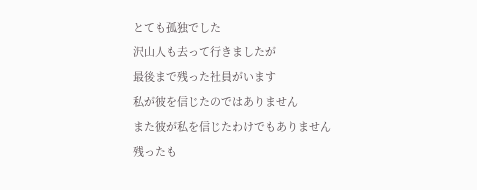とても孤独でした
沢山人も去って行きましたが
最後まで残った社員がいます
私が彼を信じたのではありません
また彼が私を信じたわけでもありません
残ったも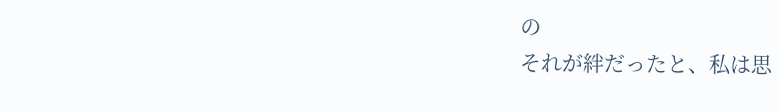の
それが絆だったと、私は思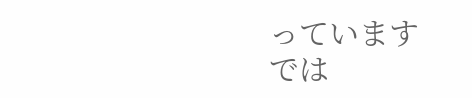っています
では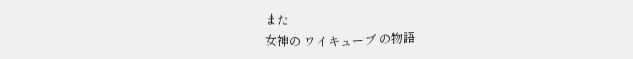また
女神の ワイキューブ の物語